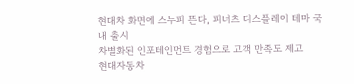현대차 화면에 스누피 뜬다, 피너츠 디스플레이 테마 국내 출시
차별화된 인포테인먼트 경험으로 고객 만족도 제고
현대자동차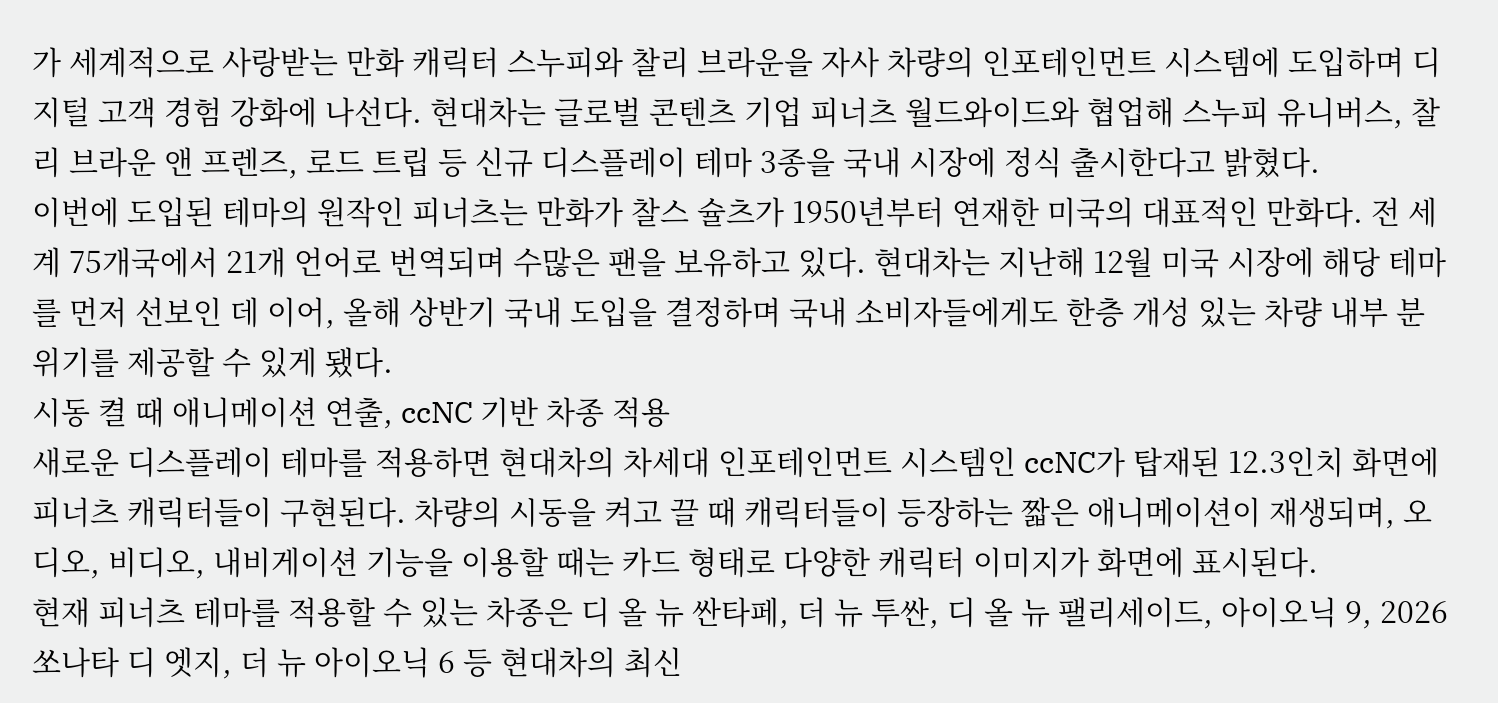가 세계적으로 사랑받는 만화 캐릭터 스누피와 찰리 브라운을 자사 차량의 인포테인먼트 시스템에 도입하며 디지털 고객 경험 강화에 나선다. 현대차는 글로벌 콘텐츠 기업 피너츠 월드와이드와 협업해 스누피 유니버스, 찰리 브라운 앤 프렌즈, 로드 트립 등 신규 디스플레이 테마 3종을 국내 시장에 정식 출시한다고 밝혔다.
이번에 도입된 테마의 원작인 피너츠는 만화가 찰스 슐츠가 1950년부터 연재한 미국의 대표적인 만화다. 전 세계 75개국에서 21개 언어로 번역되며 수많은 팬을 보유하고 있다. 현대차는 지난해 12월 미국 시장에 해당 테마를 먼저 선보인 데 이어, 올해 상반기 국내 도입을 결정하며 국내 소비자들에게도 한층 개성 있는 차량 내부 분위기를 제공할 수 있게 됐다.
시동 켤 때 애니메이션 연출, ccNC 기반 차종 적용
새로운 디스플레이 테마를 적용하면 현대차의 차세대 인포테인먼트 시스템인 ccNC가 탑재된 12.3인치 화면에 피너츠 캐릭터들이 구현된다. 차량의 시동을 켜고 끌 때 캐릭터들이 등장하는 짧은 애니메이션이 재생되며, 오디오, 비디오, 내비게이션 기능을 이용할 때는 카드 형태로 다양한 캐릭터 이미지가 화면에 표시된다.
현재 피너츠 테마를 적용할 수 있는 차종은 디 올 뉴 싼타페, 더 뉴 투싼, 디 올 뉴 팰리세이드, 아이오닉 9, 2026 쏘나타 디 엣지, 더 뉴 아이오닉 6 등 현대차의 최신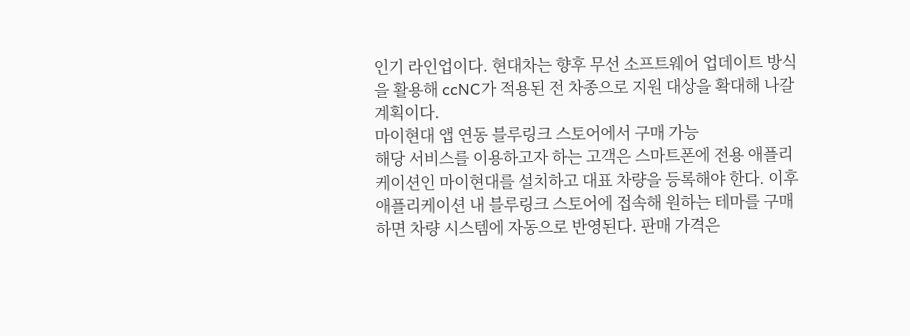인기 라인업이다. 현대차는 향후 무선 소프트웨어 업데이트 방식을 활용해 ccNC가 적용된 전 차종으로 지원 대상을 확대해 나갈 계획이다.
마이현대 앱 연동 블루링크 스토어에서 구매 가능
해당 서비스를 이용하고자 하는 고객은 스마트폰에 전용 애플리케이션인 마이현대를 설치하고 대표 차량을 등록해야 한다. 이후 애플리케이션 내 블루링크 스토어에 접속해 원하는 테마를 구매하면 차량 시스템에 자동으로 반영된다. 판매 가격은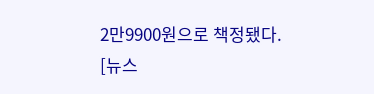2만9900원으로 책정됐다.
[뉴스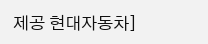제공 현대자동차]